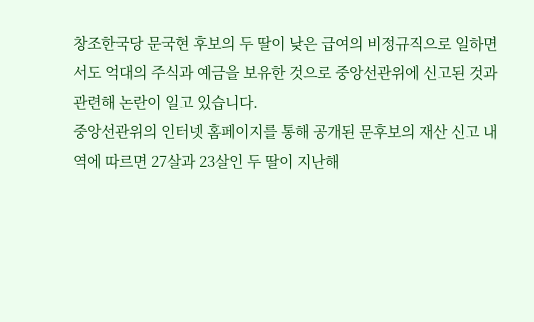창조한국당 문국현 후보의 두 딸이 낮은 급여의 비정규직으로 일하면서도 억대의 주식과 예금을 보유한 것으로 중앙선관위에 신고된 것과 관련해 논란이 일고 있습니다.
중앙선관위의 인터넷 홈페이지를 통해 공개된 문후보의 재산 신고 내역에 따르면 27살과 23살인 두 딸이 지난해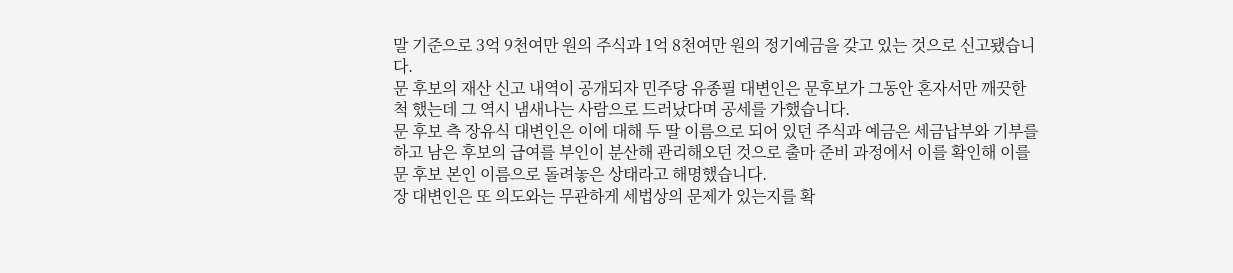말 기준으로 3억 9천여만 원의 주식과 1억 8천여만 원의 정기예금을 갖고 있는 것으로 신고됐습니다.
문 후보의 재산 신고 내역이 공개되자 민주당 유종필 대변인은 문후보가 그동안 혼자서만 깨끗한 척 했는데 그 역시 냄새나는 사람으로 드러났다며 공세를 가했습니다.
문 후보 측 장유식 대변인은 이에 대해 두 딸 이름으로 되어 있던 주식과 예금은 세금납부와 기부를 하고 남은 후보의 급여를 부인이 분산해 관리해오던 것으로 출마 준비 과정에서 이를 확인해 이를 문 후보 본인 이름으로 돌려놓은 상태라고 해명했습니다.
장 대변인은 또 의도와는 무관하게 세법상의 문제가 있는지를 확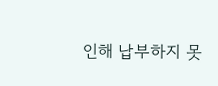인해 납부하지 못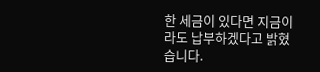한 세금이 있다면 지금이라도 납부하겠다고 밝혔습니다.